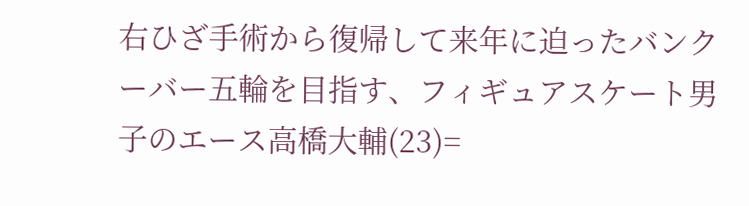右ひざ手術から復帰して来年に迫ったバンクーバー五輪を目指す、フィギュアスケート男子のエース高橋大輔(23)=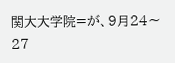関大大学院=が、9月24〜27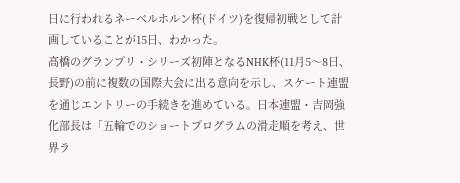日に行われるネーベルホルン杯(ドイツ)を復帰初戦として計画していることが15日、わかった。
高橋のグランプリ・シリーズ初陣となるNHK杯(11月5〜8日、長野)の前に複数の国際大会に出る意向を示し、スケート連盟を通じエントリーの手続きを進めている。日本連盟・吉岡強化部長は「五輪でのショートプログラムの滑走順を考え、世界ラ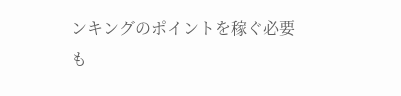ンキングのポイントを稼ぐ必要も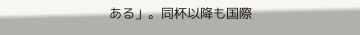ある」。同杯以降も国際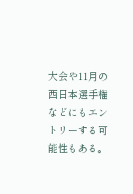大会や11月の西日本選手権などにもエントリーする可能性もある。